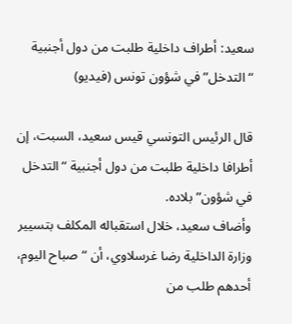سعيد: أطراف داخلية طلبت من دول أجنبية “التدخل” في شؤون تونس (فيديو)

قال الرئيس التونسي قيس سعيد، السبت، إن أطرافا داخلية طلبت من دول أجنبية “التدخل في شؤون” بلاده.
وأضاف سعيد، خلال استقباله المكلف بتسيير وزارة الداخلية رضا غرسلاوي، أن “صباح اليوم، أحدهم طلب من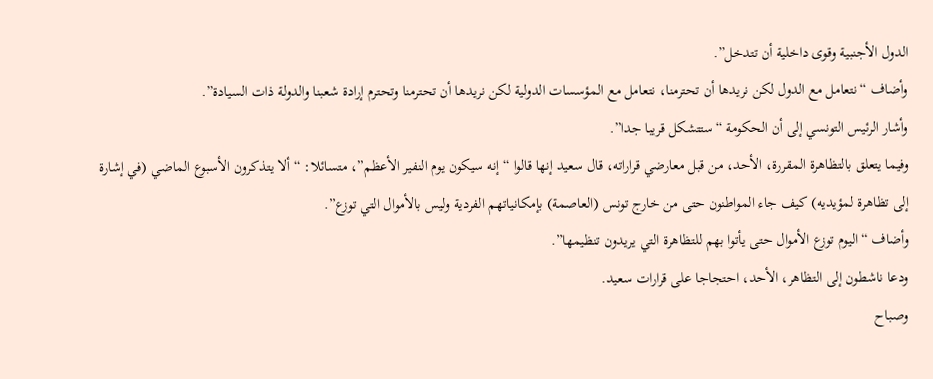الدول الأجنبية وقوى داخلية أن تتدخل”.
وأضاف “نتعامل مع الدول لكن نريدها أن تحترمنا، نتعامل مع المؤسسات الدولية لكن نريدها أن تحترمنا وتحترم إرادة شعبنا والدولة ذات السيادة”.
وأشار الرئيس التونسي إلى أن الحكومة “ستتشكل قريبا جدا”.
وفيما يتعلق بالتظاهرة المقررة، الأحد، من قبل معارضي قراراته، قال سعيد إنها قالوا “إنه سيكون يوم النفير الأعظم”، متسائلا: “ألا يتذكرون الأسبوع الماضي (في إشارة إلى تظاهرة لمؤيديه) كيف جاء المواطنون حتى من خارج تونس (العاصمة) بإمكانياتهم الفردية وليس بالأموال التي توزع”.
وأضاف “اليوم توزع الأموال حتى يأتوا بهم للتظاهرة التي يريدون تنظيمها”.
ودعا ناشطون إلى التظاهر، الأحد، احتجاجا على قرارات سعيد.
وصباح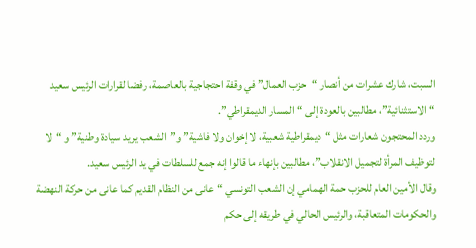السبت، شارك عشرات من أنصار “حزب العمال” في وقفة احتجاجية بالعاصمة، رفضا لقرارات الرئيس سعيد “الاستثنائية”، مطالبين بالعودة إلى “المسار الديمقراطي”.
وردد المحتجون شعارات مثل “ديمقراطية شعبية، لا إخوان ولا فاشية” و”الشعب يريد سيادة وطنية” و “لا لتوظيف المرأة لتجميل الانقلاب”، مطالبين بإنهاء ما قالوا إنه جمع للسلطات في يد الرئيس سعيد.
وقال الأمين العام للحزب حمة الهمامي إن الشعب التونسي “عانى من النظام القديم كما عانى من حركة النهضة والحكومات المتعاقبة، والرئيس الحالي في طريقه إلى حكم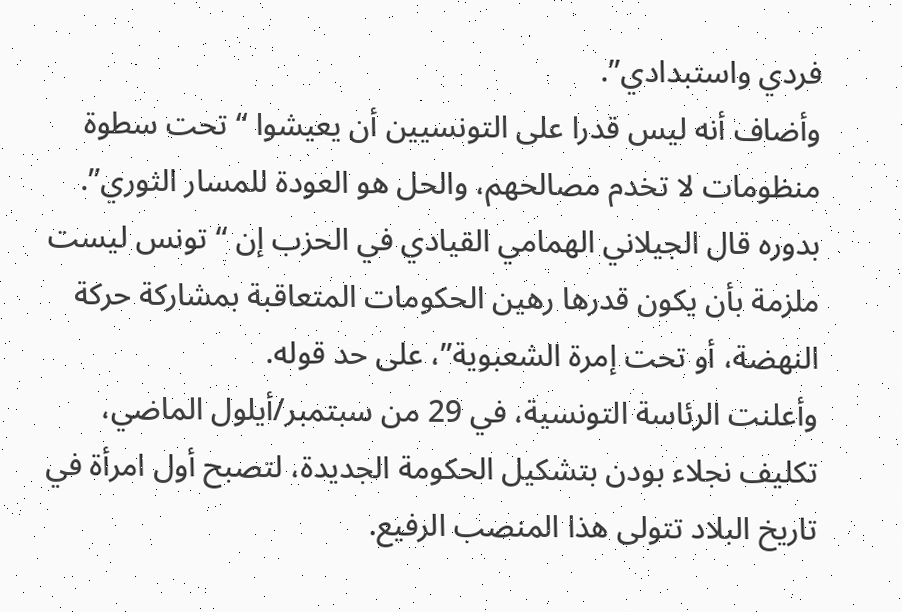فردي واستبدادي”.
وأضاف أنه ليس قدرا على التونسيين أن يعيشوا “تحت سطوة منظومات لا تخدم مصالحهم، والحل هو العودة للمسار الثوري”.
بدوره قال الجيلاني الهمامي القيادي في الحزب إن “تونس ليست ملزمة بأن يكون قدرها رهين الحكومات المتعاقبة بمشاركة حركة النهضة، أو تحت إمرة الشعبوية”، على حد قوله.
وأعلنت الرئاسة التونسية، في 29 من سبتمبر/أيلول الماضي، تكليف نجلاء بودن بتشكيل الحكومة الجديدة، لتصبح أول امرأة في تاريخ البلاد تتولى هذا المنصب الرفيع.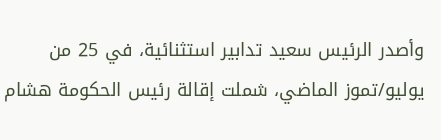وأصدر الرئيس سعيد تدابير استثنائية، في 25 من يوليو/تموز الماضي، شملت إقالة رئيس الحكومة هشام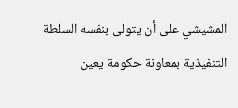المشيشي على أن يتولى بنفسه السلطة التنفيذية بمعاونة حكومة يعين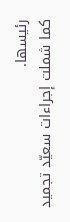رئيسها.
كما شملت إجراءات سعيّد تجميد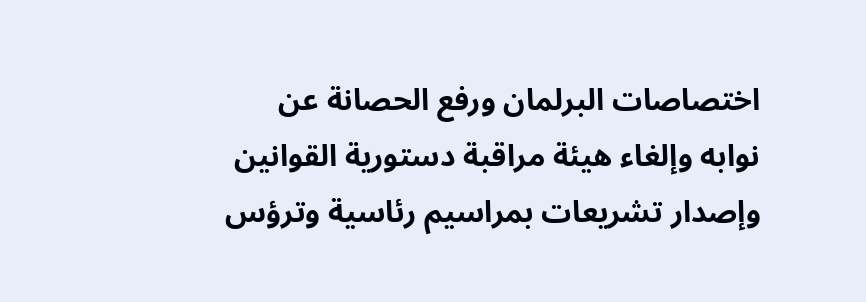اختصاصات البرلمان ورفع الحصانة عن نوابه وإلغاء هيئة مراقبة دستورية القوانين وإصدار تشريعات بمراسيم رئاسية وترؤس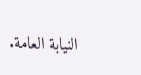النيابة العامة.